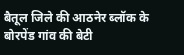बैतूल जिले की आठनेर ब्लॉक के बोरपेंड गांव की बेटी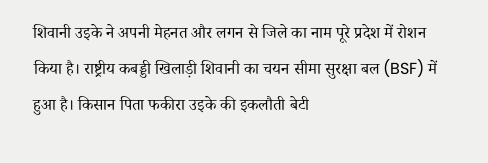शिवानी उइके ने अपनी मेहनत और लगन से जिले का नाम पूरे प्रदेश में रोशन किया है। राष्ट्रीय कबड्डी खिलाड़ी शिवानी का चयन सीमा सुरक्षा बल (BSF) में हुआ है। किसान पिता फकीरा उइके की इकलौती बेटी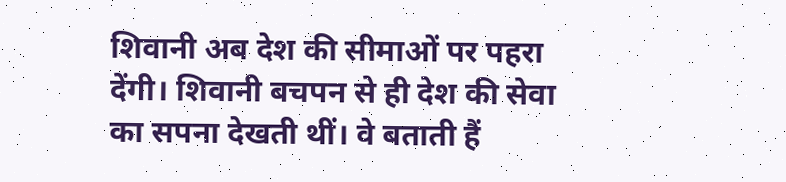शिवानी अब देश की सीमाओं पर पहरा देंगी। शिवानी बचपन से ही देश की सेवा का सपना देखती थीं। वे बताती हैं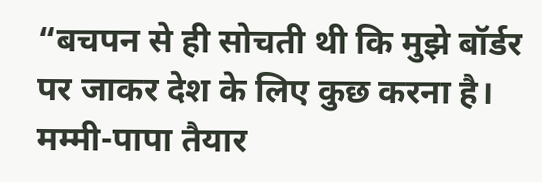“बचपन से ही सोचती थी कि मुझे बॉर्डर पर जाकर देश के लिए कुछ करना है। मम्मी-पापा तैयार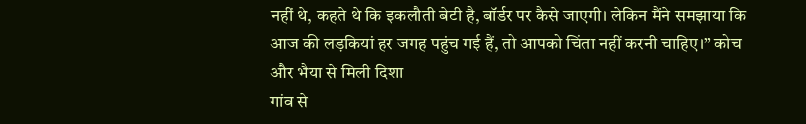नहीं थे, कहते थे कि इकलौती बेटी है, बॉर्डर पर कैसे जाएगी। लेकिन मैंने समझाया कि आज की लड़कियां हर जगह पहुंच गई हैं, तो आपको चिंता नहीं करनी चाहिए।” कोच और भैया से मिली दिशा
गांव से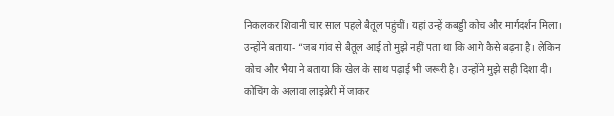निकलकर शिवानी चार साल पहले बैतूल पहुंचीं। यहां उन्हें कबड्डी कोच और मार्गदर्शन मिला। उन्होंने बताया- “जब गांव से बैतूल आई तो मुझे नहीं पता था कि आगे कैसे बढ़ना है। लेकिन कोच और भैया ने बताया कि खेल के साथ पढ़ाई भी जरूरी है। उन्होंने मुझे सही दिशा दी। कोचिंग के अलावा लाइब्रेरी में जाकर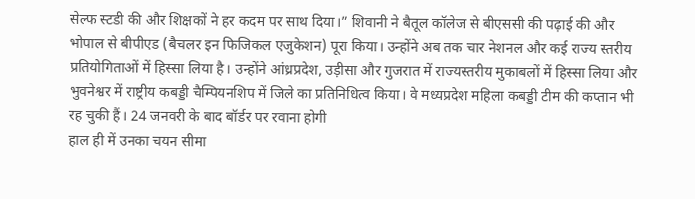सेल्फ स्टडी की और शिक्षकों ने हर कदम पर साथ दिया।” शिवानी ने बैतूल कॉलेज से बीएससी की पढ़ाई की और भोपाल से बीपीएड (बैचलर इन फिजिकल एजुकेशन) पूरा किया। उन्होंने अब तक चार नेशनल और कई राज्य स्तरीय प्रतियोगिताओं में हिस्सा लिया है। उन्होंने आंध्रप्रदेश, उड़ीसा और गुजरात में राज्यस्तरीय मुकाबलों में हिस्सा लिया और भुवनेश्वर में राष्ट्रीय कबड्डी चैम्पियनशिप में जिले का प्रतिनिधित्व किया। वे मध्यप्रदेश महिला कबड्डी टीम की कप्तान भी रह चुकी हैं। 24 जनवरी के बाद बॉर्डर पर रवाना होगी
हाल ही में उनका चयन सीमा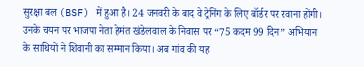सुरक्षा बल (BSF) में हुआ है। 24 जनवरी के बाद वे ट्रेनिंग के लिए बॉर्डर पर रवाना होंगी। उनके चयन पर भाजपा नेता हेमंत खंडेलवाल के निवास पर “75 कदम 99 दिन” अभियान के साथियों ने शिवानी का सम्मान किया। अब गांव की यह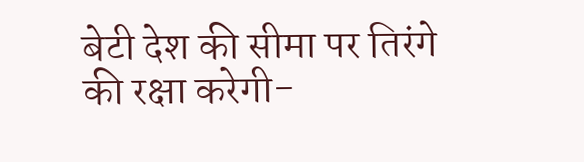बेटी देश की सीमा पर तिरंगे की रक्षा करेगी-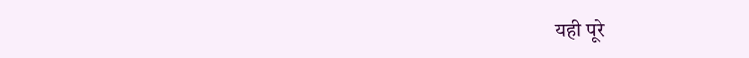यही पूरे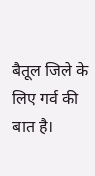बैतूल जिले के लिए गर्व की बात है।